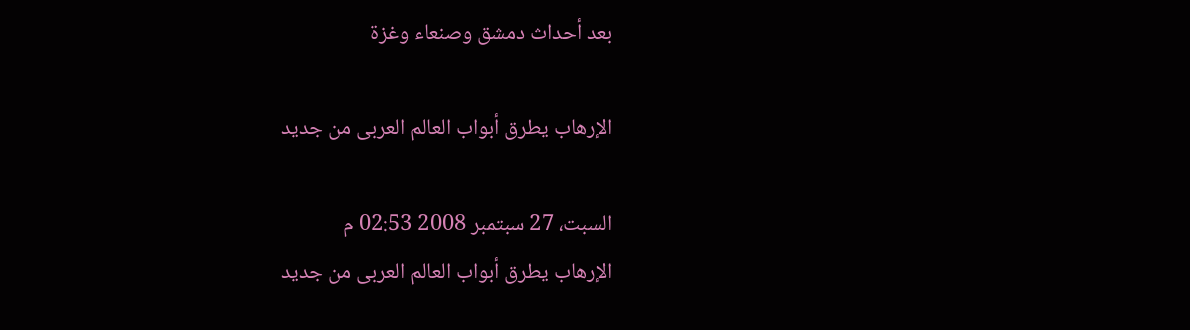بعد أحداث دمشق وصنعاء وغزة

الإرهاب يطرق أبواب العالم العربى من جديد

السبت، 27 سبتمبر 2008 02:53 م
الإرهاب يطرق أبواب العالم العربى من جديد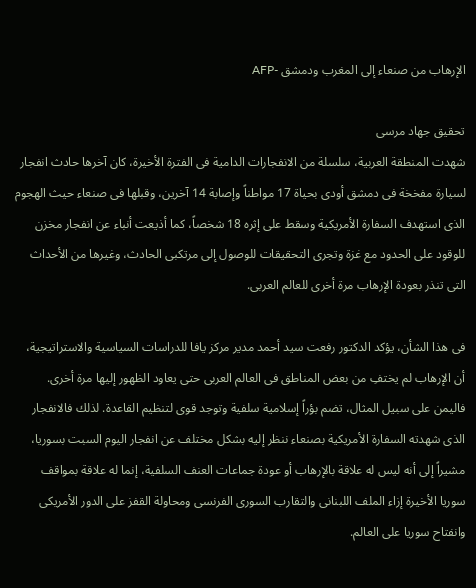الإرهاب من صنعاء إلى المغرب ودمشق -AFP

تحقيق جهاد مرسى
شهدت المنطقة العربية، سلسلة من الانفجارات الدامية فى الفترة الأخيرة، كان آخرها حادث انفجار لسيارة مفخخة فى دمشق أودى بحياة 17 مواطناً وإصابة 14 آخرين، وقبلها فى صنعاء حيث الهجوم الذى استهدف السفارة الأمريكية وسقط على إثره 18 شخصاً، كما أذيعت أنباء عن انفجار مخزن للوقود على الحدود مع غزة وتجرى التحقيقات للوصول إلى مرتكبى الحادث، وغيرها من الأحداث التى تنذر بعودة الإرهاب مرة أخرى للعالم العربى.

فى هذا الشأن، يؤكد الدكتور رفعت سيد أحمد مدير مركز يافا للدراسات السياسية والاستراتيجية، أن الإرهاب لم يختفِ من بعض المناطق فى العالم العربى حتى يعاود الظهور إليها مرة أخرى. فاليمن على سبيل المثال، تضم بؤراً إسلامية سلفية وتوجد قوى لتنظيم القاعدة. لذلك فالانفجار الذى شهدته السفارة الأمريكية بصنعاء ننظر إليه بشكل مختلف عن انفجار اليوم السبت بسوريا، مشيراً إلى أنه ليس له علاقة بالإرهاب أو عودة جماعات العنف السلفية، إنما له علاقة بمواقف سوريا الأخيرة إزاء الملف اللبنانى والتقارب السورى الفرنسى ومحاولة القفز على الدور الأمريكى وانفتاح سوريا على العالم.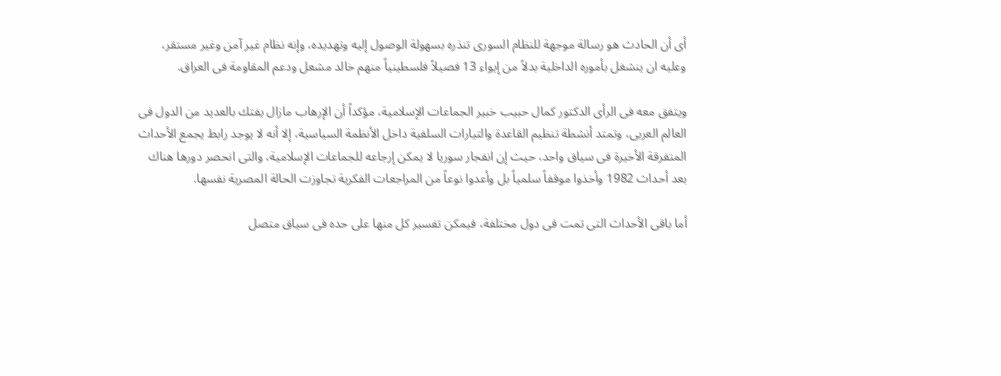أى أن الحادث هو رسالة موجهة للنظام السورى تنذره بسهولة الوصول إليه وتهديده، وإنه نظام غير آمن وغير مستقر، وعليه ان ينشغل بأموره الداخلية بدلاً من إيواء 13 فصيلاً فلسطينياً منهم خالد مشعل ودعم المقاومة فى العراق.

ويتفق معه فى الرأى الدكتور كمال حبيب خبير الجماعات الإسلامية، مؤكداً أن الإرهاب مازال يفتك بالعديد من الدول فى العالم العربى، وتمتد أنشطة تنظيم القاعدة والتيارات السلفية داخل الأنظمة السياسية، إلا أنه لا يوجد رابط يجمع الأحداث المتفرقة الأخيرة فى سياق واحد، حيث إن انفجار سوريا لا يمكن إرجاعه للجماعات الإسلامية، والتى انحصر دورها هناك بعد أحداث 1982 وأخذوا موقفاً سلمياً بل وأعدوا نوعاً من المراجعات الفكرية تجاوزت الحالة المصرية نفسها.

أما باقى الأحداث التى تمت فى دول مختلفة، فيمكن تفسير كل منها على حده فى سياق متصل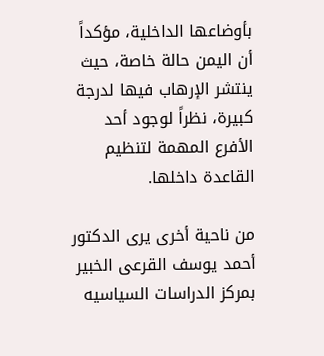بأوضاعها الداخلية، مؤكداً أن اليمن حالة خاصة، حيث ينتشر الإرهاب فيها لدرجة كبيرة، نظراً لوجود أحد الأفرع المهمة لتنظيم القاعدة داخلها.

من ناحية أخرى يرى الدكتور أحمد يوسف القرعى الخبير بمركز الدراسات السياسيه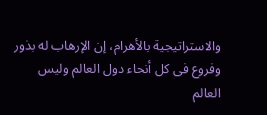والاستراتيجية بالأهرام، إن الإرهاب له بذور وفروع فى كل أنحاء دول العالم وليس العالم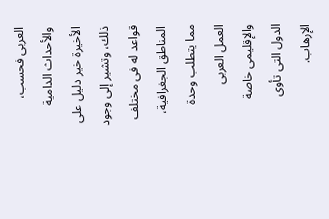العربى فحسب، والأحداث الدامية الأخيرة خير دليل على ذلك، وتشير إلى وجود قواعد له فى مختلف المناطق الجغرافية، مما يتطلب وحدة العمل العربى والإقليمى خاصة الدول التى تأوى الإرهاب.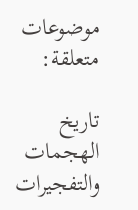موضوعات متعلقة:

تاريخ الهجمات والتفجيرات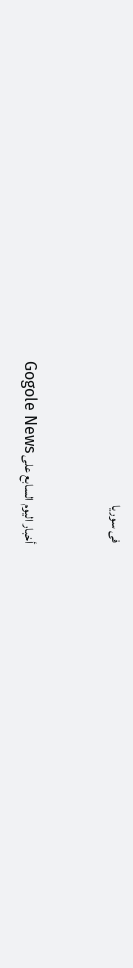فى سوريا


أخبار اليوم السابع على Gogole News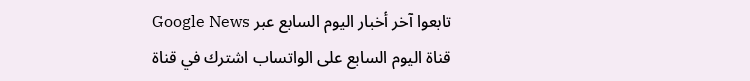تابعوا آخر أخبار اليوم السابع عبر Google News
قناة اليوم السابع على الواتساب اشترك في قناة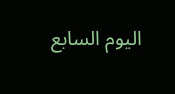اليوم السابع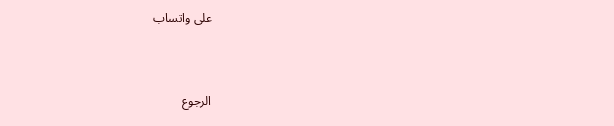على واتساب



الرجوع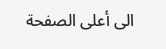الى أعلى الصفحة